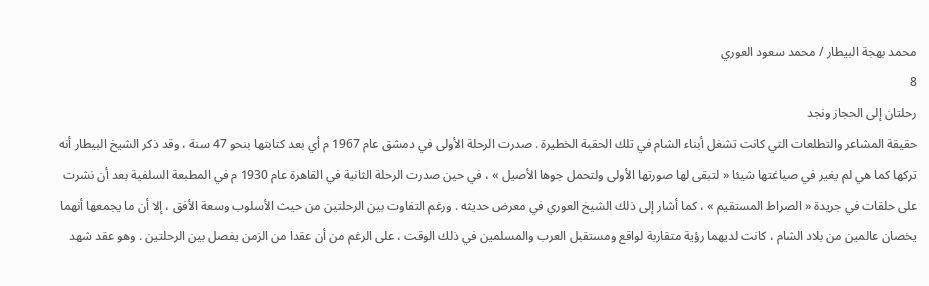محمد بهجة البيطار / محمد سعود العوري
8
رحلتان إلى الحجاز ونجد
حقيقة المشاعر والتطلعات التي كانت تشغل أبناء الشام في تلك الحقبة الخطيرة . صدرت الرحلة الأولى في دمشق عام 1967 م أي بعد كتابتها بنحو 47 سنة ، وقد ذكر الشيخ البيطار أنه تركها كما هي لم يغير في صياغتها شيئا « لتبقى لها صورتها الأولى ولتحمل جوها الأصيل » ، في حين صدرت الرحلة الثانية في القاهرة عام 1930 م في المطبعة السلفية بعد أن نشرت على حلقات في جريدة « الصراط المستقيم » ، كما أشار إلى ذلك الشيخ العوري في معرض حديثه . ورغم التفاوت بين الرحلتين من حيث الأسلوب وسعة الأفق ، إلا أن ما يجمعها أنهما يخصان عالمين من بلاد الشام ، كانت لديهما رؤية متقاربة لواقع ومستقبل العرب والمسلمين في ذلك الوقت ، على الرغم من أن عقدا من الزمن يفصل بين الرحلتين . وهو عقد شهد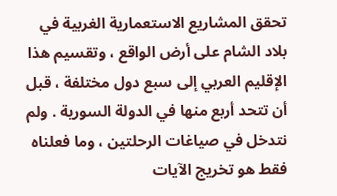تحقق المشاريع الاستعمارية الغربية في بلاد الشام على أرض الواقع ، وتقسيم هذا الإقليم العربي إلى سبع دول مختلفة ، قبل أن تتحد أربع منها في الدولة السورية . ولم نتدخل في صياغات الرحلتين ، وما فعلناه فقط هو تخريج الآيات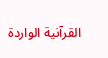القرآنية الواردة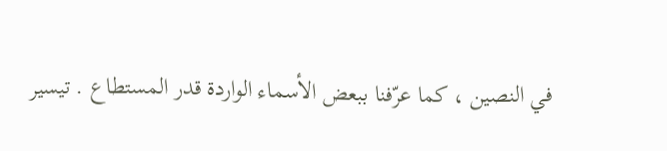في النصين ، كما عرّفنا ببعض الأسماء الواردة قدر المستطاع . تيسير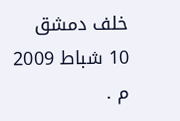خلف دمشق 10 شباط 2009 م .